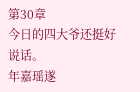第30章
今日的四大爷还挺好说话。
年嘉瑶遂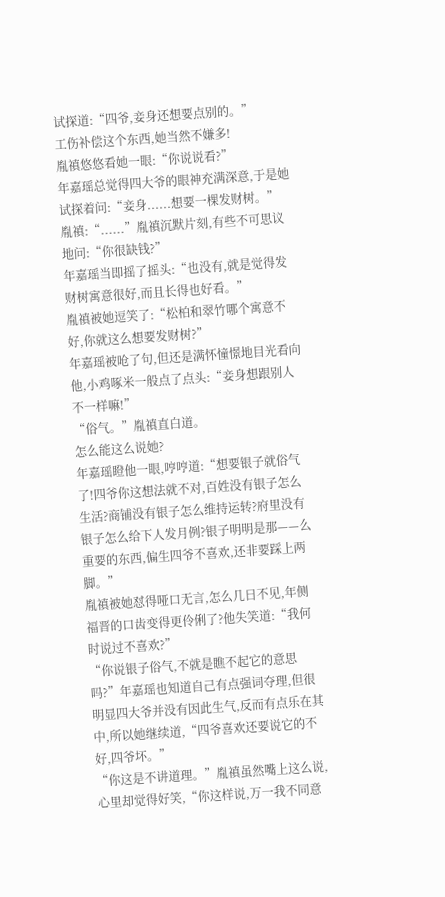试探道:“四爷,妾身还想要点别的。”
工伤补偿这个东西,她当然不嫌多!
胤禛悠悠看她一眼:“你说说看?”
年嘉瑶总觉得四大爷的眼神充满深意,于是她试探着问:“妾身......想要一棵发财树。”
胤禛:“......”胤禛沉默片刻,有些不可思议地问:“你很缺钱?”
年嘉瑶当即摇了摇头:“也没有,就是觉得发财树寓意很好,而且长得也好看。”
胤禛被她逗笑了:“松柏和翠竹哪个寓意不好,你就这么想要发财树?”
年嘉瑶被呛了句,但还是满怀憧憬地目光看向他,小鸡啄米一般点了点头:“妾身想跟别人不一样嘛!”
“俗气。”胤禛直白道。
怎么能这么说她?
年嘉瑶瞪他一眼,哼哼道:“想要银子就俗气了!四爷你这想法就不对,百姓没有银子怎么生活?商铺没有银子怎么维持运转?府里没有银子怎么给下人发月例?银子明明是那——么重要的东西,偏生四爷不喜欢,还非要踩上两脚。”
胤禛被她怼得哑口无言,怎么几日不见,年侧福晋的口齿变得更伶俐了?他失笑道:“我何时说过不喜欢?”
“你说银子俗气,不就是瞧不起它的意思吗?”年嘉瑶也知道自己有点强词夺理,但很明显四大爷并没有因此生气,反而有点乐在其中,所以她继续道,“四爷喜欢还要说它的不好,四爷坏。”
“你这是不讲道理。”胤禛虽然嘴上这么说,心里却觉得好笑,“你这样说,万一我不同意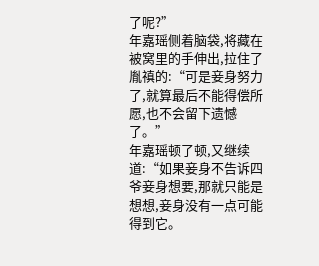了呢?”
年嘉瑶侧着脑袋,将藏在被窝里的手伸出,拉住了胤禛的:“可是妾身努力了,就算最后不能得偿所愿,也不会留下遗憾了。”
年嘉瑶顿了顿,又继续道:“如果妾身不告诉四爷妾身想要,那就只能是想想,妾身没有一点可能得到它。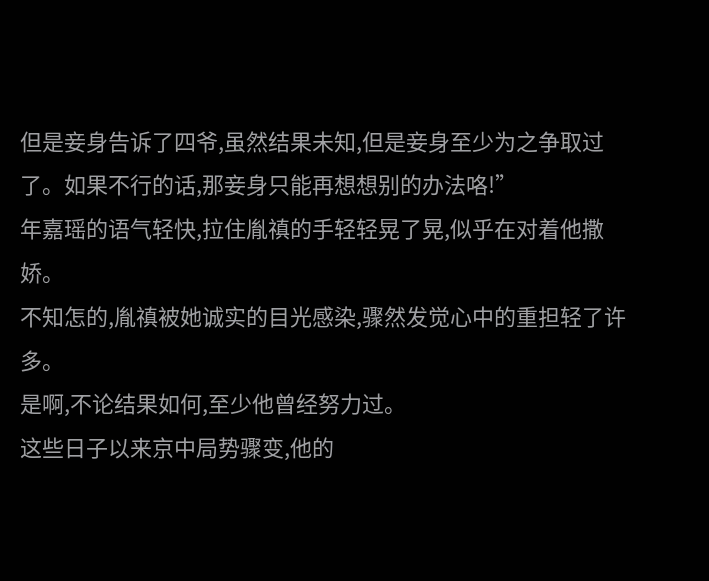但是妾身告诉了四爷,虽然结果未知,但是妾身至少为之争取过了。如果不行的话,那妾身只能再想想别的办法咯!”
年嘉瑶的语气轻快,拉住胤禛的手轻轻晃了晃,似乎在对着他撒娇。
不知怎的,胤禛被她诚实的目光感染,骤然发觉心中的重担轻了许多。
是啊,不论结果如何,至少他曾经努力过。
这些日子以来京中局势骤变,他的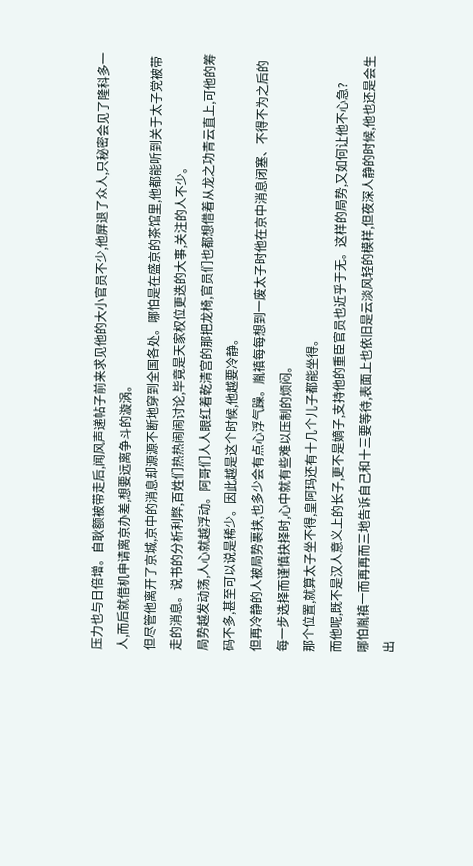压力也与日倍增。自耿额被带走后,闻风声递帖子前来求见他的大小官员不少,他屏退了众人,只秘密会见了隆科多一人,而后就借机申请离京办差,想要远离争斗的漩涡。
但尽管他离开了京城,京中的消息却源源不断地穿到全国各处。哪怕是在盛京的茶馆里,他都能听到关于太子党被带走的消息。说书的分析利弊,百姓们热热闹闹讨论,毕竟是天家权位更迭的大事,关注的人不少。
局势越发动荡,人心就越浮动。阿哥们人人眼红着乾清宫的那把龙椅,官员们也都想借着从龙之功青云直上,可他的筹码不多,甚至可以说是稀少。因此越是这个时候,他越要冷静。
但再冷静的人被局势裹挟,也多少会有点心浮气躁。胤禛每每想到一废太子时他在京中消息闭塞、不得不为之后的每一步选择而谨慎抉择时,心中就有些难以压制的烦闷。
那个位置,就算太子坐不得,皇阿玛还有十几个儿子都能坐得。
而他呢,既不是汉人意义上的长子,更不是嫡子,支持他的重臣官员也近乎于无。这样的局势,又如何让他不心急?
哪怕胤禛一而再再而三地告诉自己和十三要等待,表面上也依旧是云淡风轻的模样,但夜深人静的时候,他也还是会生出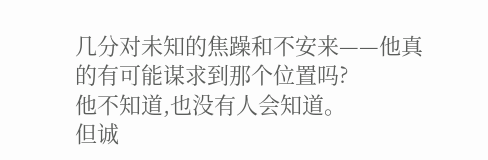几分对未知的焦躁和不安来——他真的有可能谋求到那个位置吗?
他不知道,也没有人会知道。
但诚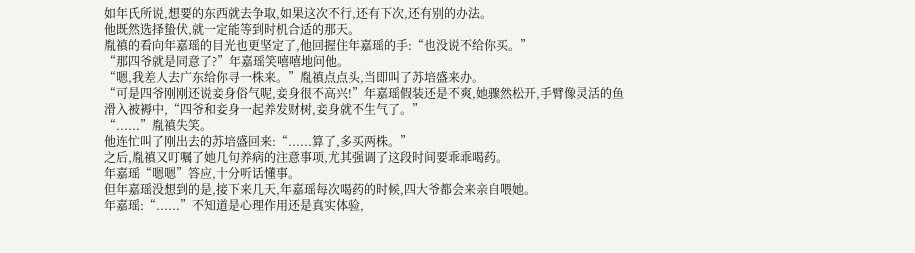如年氏所说,想要的东西就去争取,如果这次不行,还有下次,还有别的办法。
他既然选择蛰伏,就一定能等到时机合适的那天。
胤禛的看向年嘉瑶的目光也更坚定了,他回握住年嘉瑶的手:“也没说不给你买。”
“那四爷就是同意了?”年嘉瑶笑嘻嘻地问他。
“嗯,我差人去广东给你寻一株来。”胤禛点点头,当即叫了苏培盛来办。
“可是四爷刚刚还说妾身俗气呢,妾身很不高兴!”年嘉瑶假装还是不爽,她骤然松开,手臂像灵活的鱼滑入被褥中,“四爷和妾身一起养发财树,妾身就不生气了。”
“......”胤禛失笑。
他连忙叫了刚出去的苏培盛回来:“......算了,多买两株。”
之后,胤禛又叮嘱了她几句养病的注意事项,尤其强调了这段时间要乖乖喝药。
年嘉瑶“嗯嗯”答应,十分听话懂事。
但年嘉瑶没想到的是,接下来几天,年嘉瑶每次喝药的时候,四大爷都会来亲自喂她。
年嘉瑶:“......”不知道是心理作用还是真实体验,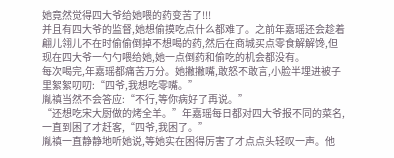她竟然觉得四大爷给她喂的药变苦了!!!
并且有四大爷的监督,她想偷摸吃点什么都难了。之前年嘉瑶还会趁着翩儿翎儿不在时偷偷倒掉不想喝的药,然后在商城买点零食解解馋,但现在四大爷一勺勺喂给她,她一点倒药和偷吃的机会都没有。
每次喝完,年嘉瑶都痛苦万分。她撇撇嘴,敢怒不敢言,小脸半埋进被子里絮絮叨叨:“四爷,我想吃零嘴。”
胤禛当然不会答应:“不行,等你病好了再说。”
“还想吃宋大厨做的烤全羊。”年嘉瑶每日都对四大爷报不同的菜名,一直到困了才赶客,“四爷,我困了。”
胤禛一直静静地听她说,等她实在困得厉害了才点点头轻叹一声。他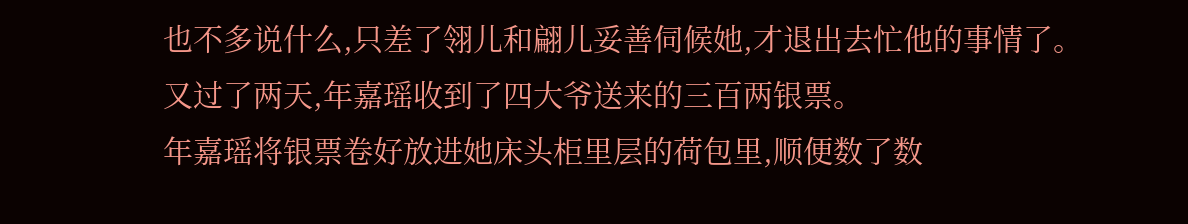也不多说什么,只差了翎儿和翩儿妥善伺候她,才退出去忙他的事情了。
又过了两天,年嘉瑶收到了四大爷送来的三百两银票。
年嘉瑶将银票卷好放进她床头柜里层的荷包里,顺便数了数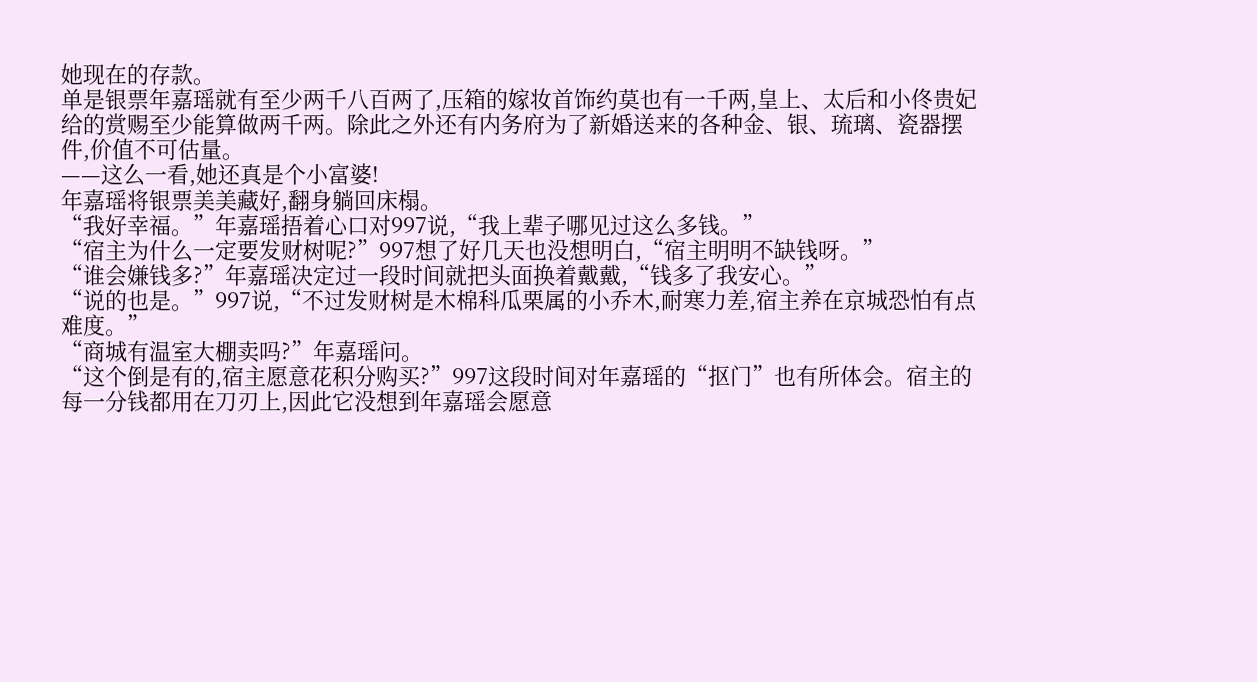她现在的存款。
单是银票年嘉瑶就有至少两千八百两了,压箱的嫁妆首饰约莫也有一千两,皇上、太后和小佟贵妃给的赏赐至少能算做两千两。除此之外还有内务府为了新婚送来的各种金、银、琉璃、瓷器摆件,价值不可估量。
——这么一看,她还真是个小富婆!
年嘉瑶将银票美美藏好,翻身躺回床榻。
“我好幸福。”年嘉瑶捂着心口对997说,“我上辈子哪见过这么多钱。”
“宿主为什么一定要发财树呢?”997想了好几天也没想明白,“宿主明明不缺钱呀。”
“谁会嫌钱多?”年嘉瑶决定过一段时间就把头面换着戴戴,“钱多了我安心。”
“说的也是。”997说,“不过发财树是木棉科瓜栗属的小乔木,耐寒力差,宿主养在京城恐怕有点难度。”
“商城有温室大棚卖吗?”年嘉瑶问。
“这个倒是有的,宿主愿意花积分购买?”997这段时间对年嘉瑶的“抠门”也有所体会。宿主的每一分钱都用在刀刃上,因此它没想到年嘉瑶会愿意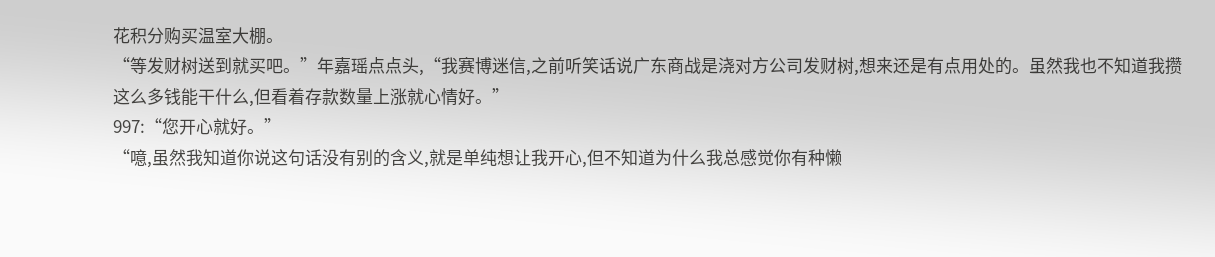花积分购买温室大棚。
“等发财树送到就买吧。”年嘉瑶点点头,“我赛博迷信,之前听笑话说广东商战是浇对方公司发财树,想来还是有点用处的。虽然我也不知道我攒这么多钱能干什么,但看着存款数量上涨就心情好。”
997:“您开心就好。”
“噫,虽然我知道你说这句话没有别的含义,就是单纯想让我开心,但不知道为什么我总感觉你有种懒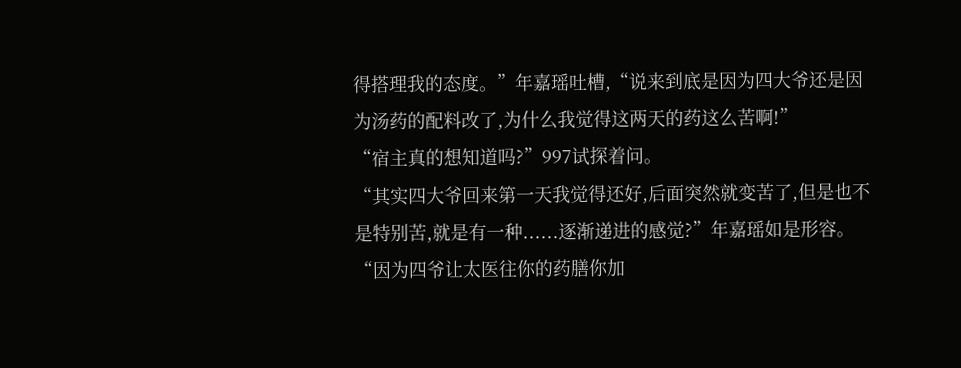得搭理我的态度。”年嘉瑶吐槽,“说来到底是因为四大爷还是因为汤药的配料改了,为什么我觉得这两天的药这么苦啊!”
“宿主真的想知道吗?”997试探着问。
“其实四大爷回来第一天我觉得还好,后面突然就变苦了,但是也不是特别苦,就是有一种......逐渐递进的感觉?”年嘉瑶如是形容。
“因为四爷让太医往你的药膳你加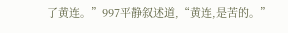了黄连。”997平静叙述道,“黄连,是苦的。”